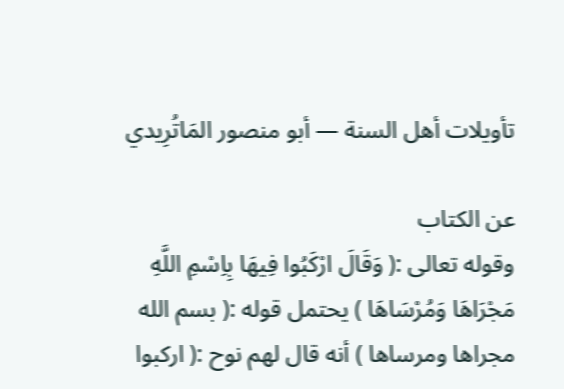تأويلات أهل السنة — أبو منصور المَاتُرِيدي

عن الكتاب
وقوله تعالى :( وَقَالَ ارْكَبُوا فِيهَا بِاِسْمِ اللَّهِ مَجْرَاهَا وَمُرْسَاهَا ) يحتمل قوله :( بسم الله مجراها ومرساها ) أنه قال لهم نوح :( اركبوا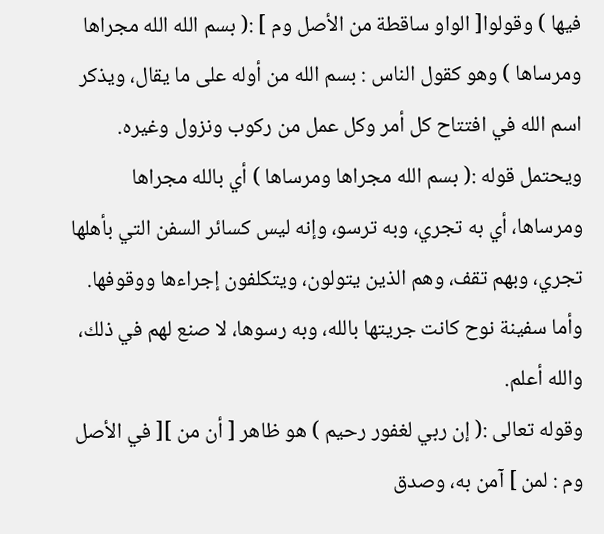فيها ) وقولوا[ الواو ساقطة من الأصل وم ] :( بسم الله الله مجراها ومرساها ) وهو كقول الناس : بسم الله من أوله على ما يقال، ويذكر اسم الله في افتتاح كل أمر وكل عمل من ركوب ونزول وغيره.
ويحتمل قوله :( بسم الله مجراها ومرساها ) أي بالله مجراها ومرساها، أي به تجري، وبه ترسو، وإنه ليس كسائر السفن التي بأهلها تجري، وبهم تقف، وهم الذين يتولون، ويتكلفون إجراءها ووقوفها. وأما سفينة نوح كانت جريتها بالله، وبه رسوها، لا صنع لهم في ذلك، والله أعلم.
وقوله تعالى :( إن ربي لغفور رحيم ) هو ظاهر [ أن من ][ في الأصل وم : لمن ] آمن به، وصدق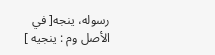رسوله، ينجه[ في الأصل وم : ينجيه ]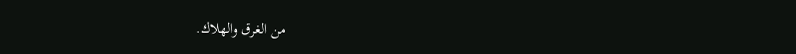من الغرق والهلاك.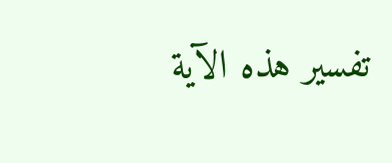تفسير هذه الآية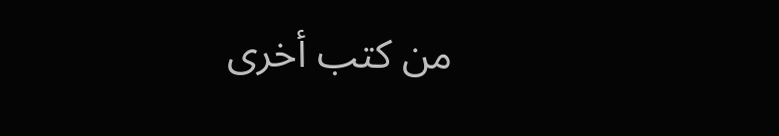من كتب أخرى